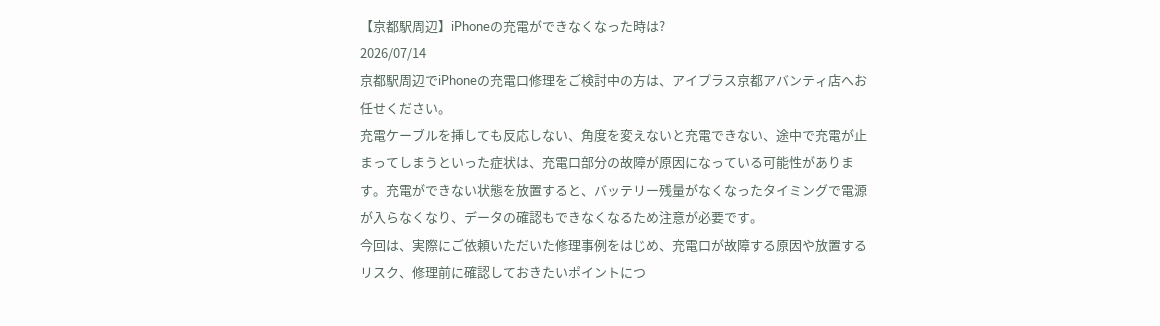【京都駅周辺】iPhoneの充電ができなくなった時は?
2026/07/14
京都駅周辺でiPhoneの充電口修理をご検討中の方は、アイプラス京都アバンティ店へお任せください。
充電ケーブルを挿しても反応しない、角度を変えないと充電できない、途中で充電が止まってしまうといった症状は、充電口部分の故障が原因になっている可能性があります。充電ができない状態を放置すると、バッテリー残量がなくなったタイミングで電源が入らなくなり、データの確認もできなくなるため注意が必要です。
今回は、実際にご依頼いただいた修理事例をはじめ、充電口が故障する原因や放置するリスク、修理前に確認しておきたいポイントにつ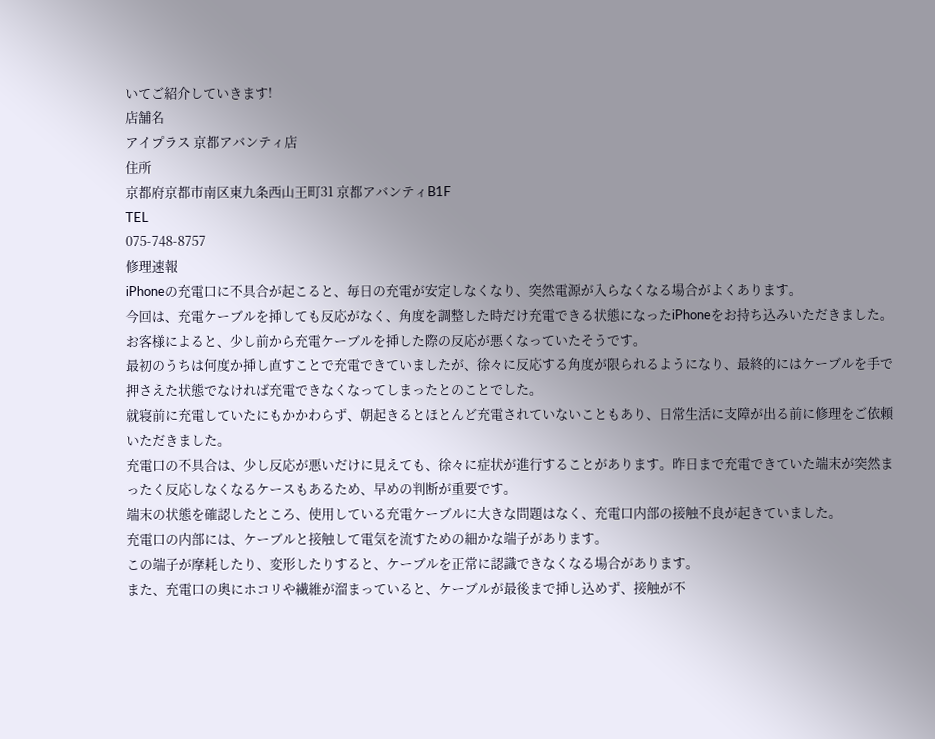いてご紹介していきます!
店舗名
アイプラス 京都アバンティ店
住所
京都府京都市南区東九条西山王町31 京都アバンティB1F
TEL
075-748-8757
修理速報
iPhoneの充電口に不具合が起こると、毎日の充電が安定しなくなり、突然電源が入らなくなる場合がよくあります。
今回は、充電ケーブルを挿しても反応がなく、角度を調整した時だけ充電できる状態になったiPhoneをお持ち込みいただきました。
お客様によると、少し前から充電ケーブルを挿した際の反応が悪くなっていたそうです。
最初のうちは何度か挿し直すことで充電できていましたが、徐々に反応する角度が限られるようになり、最終的にはケーブルを手で押さえた状態でなければ充電できなくなってしまったとのことでした。
就寝前に充電していたにもかかわらず、朝起きるとほとんど充電されていないこともあり、日常生活に支障が出る前に修理をご依頼いただきました。
充電口の不具合は、少し反応が悪いだけに見えても、徐々に症状が進行することがあります。昨日まで充電できていた端末が突然まったく反応しなくなるケースもあるため、早めの判断が重要です。
端末の状態を確認したところ、使用している充電ケーブルに大きな問題はなく、充電口内部の接触不良が起きていました。
充電口の内部には、ケーブルと接触して電気を流すための細かな端子があります。
この端子が摩耗したり、変形したりすると、ケーブルを正常に認識できなくなる場合があります。
また、充電口の奥にホコリや繊維が溜まっていると、ケーブルが最後まで挿し込めず、接触が不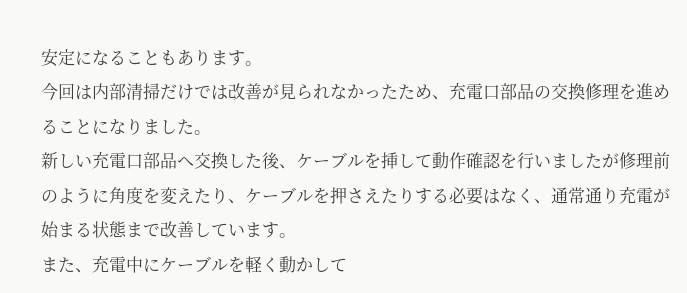安定になることもあります。
今回は内部清掃だけでは改善が見られなかったため、充電口部品の交換修理を進めることになりました。
新しい充電口部品へ交換した後、ケーブルを挿して動作確認を行いましたが修理前のように角度を変えたり、ケーブルを押さえたりする必要はなく、通常通り充電が始まる状態まで改善しています。
また、充電中にケーブルを軽く動かして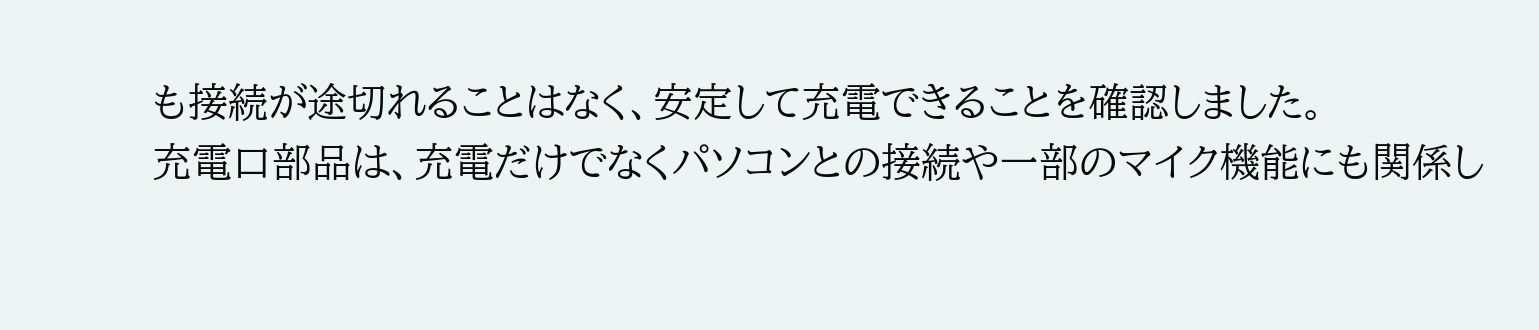も接続が途切れることはなく、安定して充電できることを確認しました。
充電口部品は、充電だけでなくパソコンとの接続や一部のマイク機能にも関係し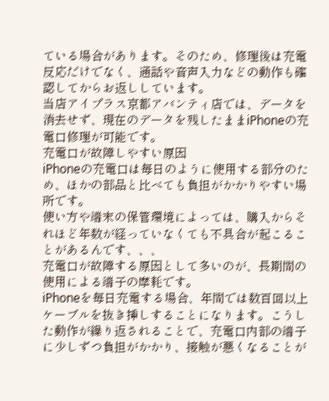ている場合があります。そのため、修理後は充電反応だけでなく、通話や音声入力などの動作も確認してからお返ししています。
当店アイプラス京都アバンティ店では、データを消去せず、現在のデータを残したままiPhoneの充電口修理が可能です。
充電口が故障しやすい原因
iPhoneの充電口は毎日のように使用する部分のため、ほかの部品と比べても負担がかかりやすい場所です。
使い方や端末の保管環境によっては、購入からそれほど年数が経っていなくても不具合が起こることがあるんです、、、
充電口が故障する原因として多いのが、長期間の使用による端子の摩耗です。
iPhoneを毎日充電する場合、年間では数百回以上ケーブルを抜き挿しすることになります。こうした動作が繰り返されることで、充電口内部の端子に少しずつ負担がかかり、接触が悪くなることが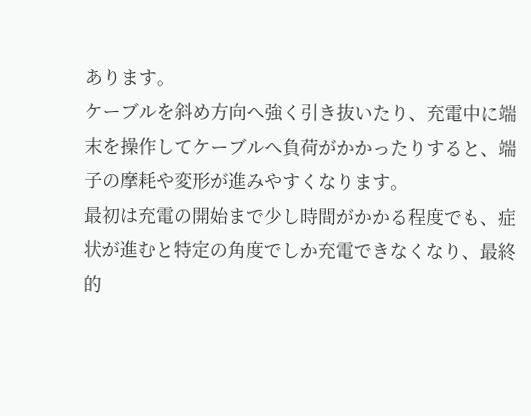あります。
ケーブルを斜め方向へ強く引き抜いたり、充電中に端末を操作してケーブルへ負荷がかかったりすると、端子の摩耗や変形が進みやすくなります。
最初は充電の開始まで少し時間がかかる程度でも、症状が進むと特定の角度でしか充電できなくなり、最終的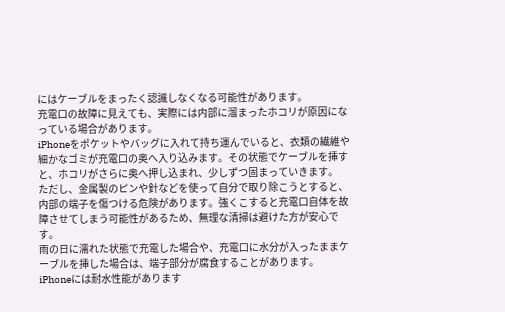にはケーブルをまったく認識しなくなる可能性があります。
充電口の故障に見えても、実際には内部に溜まったホコリが原因になっている場合があります。
iPhoneをポケットやバッグに入れて持ち運んでいると、衣類の繊維や細かなゴミが充電口の奥へ入り込みます。その状態でケーブルを挿すと、ホコリがさらに奥へ押し込まれ、少しずつ固まっていきます。
ただし、金属製のピンや針などを使って自分で取り除こうとすると、内部の端子を傷つける危険があります。強くこすると充電口自体を故障させてしまう可能性があるため、無理な清掃は避けた方が安心です。
雨の日に濡れた状態で充電した場合や、充電口に水分が入ったままケーブルを挿した場合は、端子部分が腐食することがあります。
iPhoneには耐水性能があります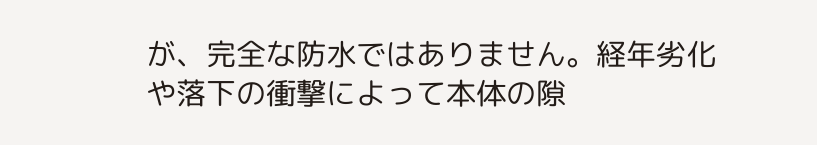が、完全な防水ではありません。経年劣化や落下の衝撃によって本体の隙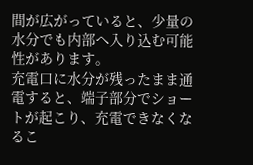間が広がっていると、少量の水分でも内部へ入り込む可能性があります。
充電口に水分が残ったまま通電すると、端子部分でショートが起こり、充電できなくなるこ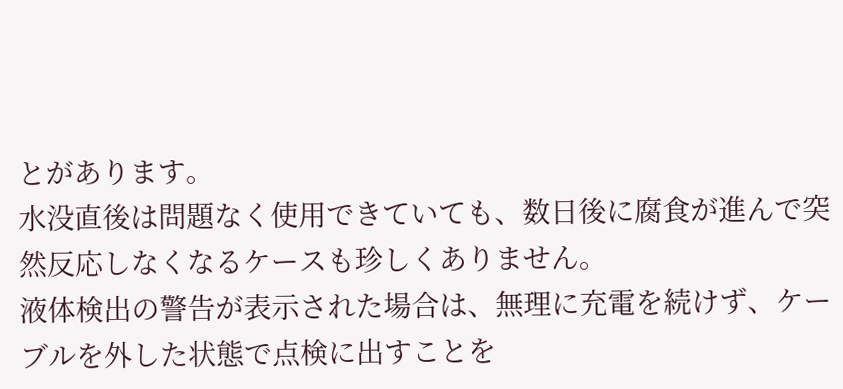とがあります。
水没直後は問題なく使用できていても、数日後に腐食が進んで突然反応しなくなるケースも珍しくありません。
液体検出の警告が表示された場合は、無理に充電を続けず、ケーブルを外した状態で点検に出すことを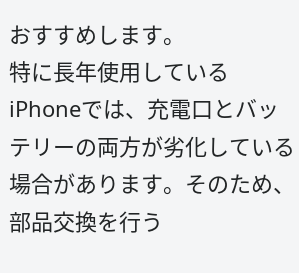おすすめします。
特に長年使用しているiPhoneでは、充電口とバッテリーの両方が劣化している場合があります。そのため、部品交換を行う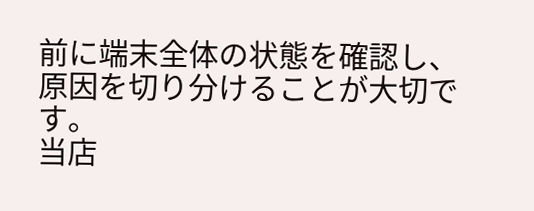前に端末全体の状態を確認し、原因を切り分けることが大切です。
当店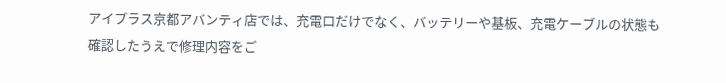アイプラス京都アバンティ店では、充電口だけでなく、バッテリーや基板、充電ケーブルの状態も確認したうえで修理内容をご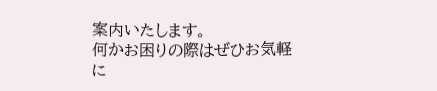案内いたします。
何かお困りの際はぜひお気軽に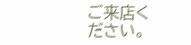ご来店ください。